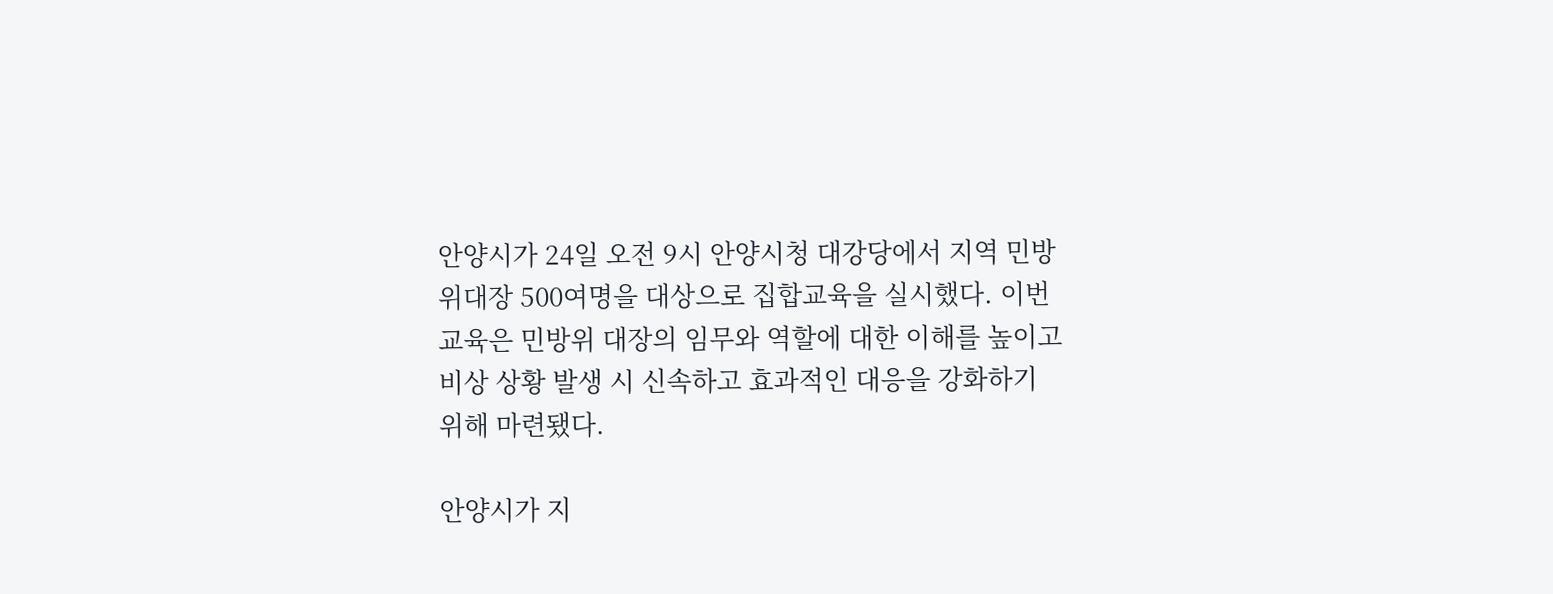안양시가 24일 오전 9시 안양시청 대강당에서 지역 민방위대장 500여명을 대상으로 집합교육을 실시했다. 이번 교육은 민방위 대장의 임무와 역할에 대한 이해를 높이고 비상 상황 발생 시 신속하고 효과적인 대응을 강화하기 위해 마련됐다.

안양시가 지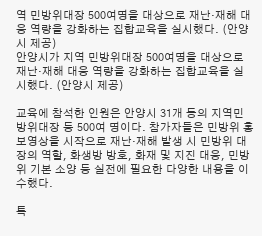역 민방위대장 500여명을 대상으로 재난·재해 대응 역량을 강화하는 집합교육을 실시했다. (안양시 제공)
안양시가 지역 민방위대장 500여명을 대상으로 재난·재해 대응 역량을 강화하는 집합교육을 실시했다. (안양시 제공)

교육에 참석한 인원은 안양시 31개 동의 지역민방위대장 등 500여 명이다. 참가자들은 민방위 홍보영상을 시작으로 재난·재해 발생 시 민방위 대장의 역할, 화생방 방호, 화재 및 지진 대응, 민방위 기본 소양 등 실전에 필요한 다양한 내용을 이수했다.

특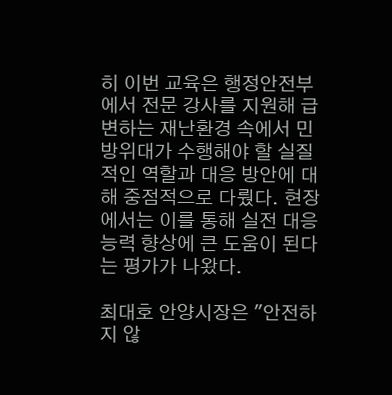히 이번 교육은 행정안전부에서 전문 강사를 지원해 급변하는 재난환경 속에서 민방위대가 수행해야 할 실질적인 역할과 대응 방안에 대해 중점적으로 다뤘다. 현장에서는 이를 통해 실전 대응능력 향상에 큰 도움이 된다는 평가가 나왔다.

최대호 안양시장은 "안전하지 않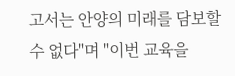고서는 안양의 미래를 담보할 수 없다"며 "이번 교육을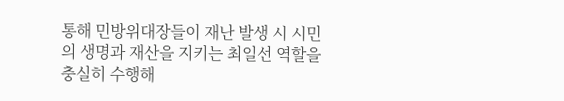통해 민방위대장들이 재난 발생 시 시민의 생명과 재산을 지키는 최일선 역할을 충실히 수행해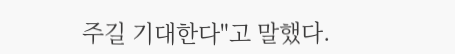주길 기대한다"고 말했다.